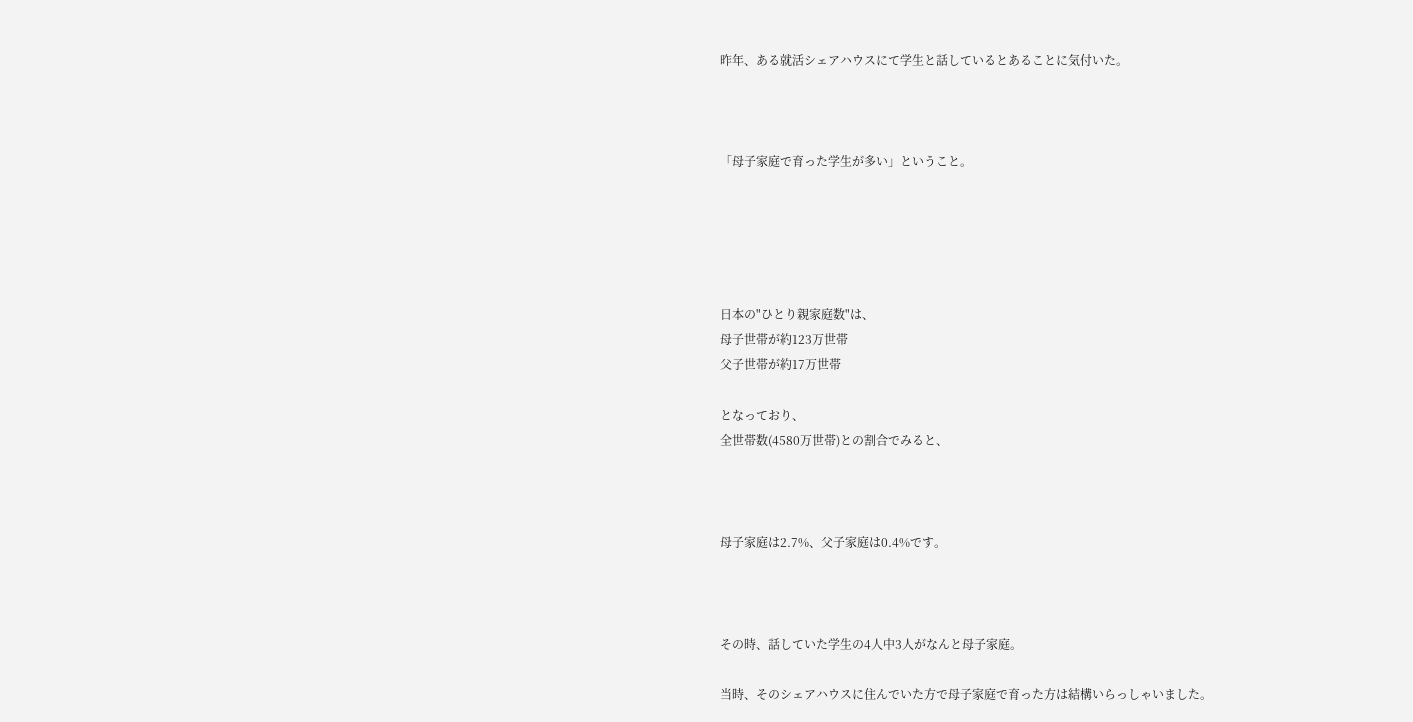昨年、ある就活シェアハウスにて学生と話しているとあることに気付いた。



「母子家庭で育った学生が多い」ということ。





日本の"ひとり親家庭数"は、
母子世帯が約123万世帯
父子世帯が約17万世帯

となっており、
全世帯数(4580万世帯)との割合でみると、



母子家庭は2.7%、父子家庭は0.4%です。



その時、話していた学生の4人中3人がなんと母子家庭。

当時、そのシェアハウスに住んでいた方で母子家庭で育った方は結構いらっしゃいました。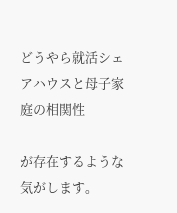どうやら就活シェアハウスと母子家庭の相関性

が存在するような気がします。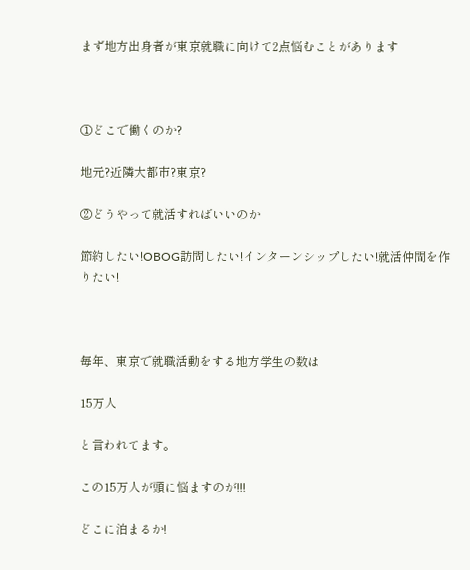まず地方出身者が東京就職に向けて2点悩むことがあります



①どこで働くのか?

地元?近隣大都市?東京?

②どうやって就活すればいいのか

節約したい!OBOG訪問したい!インターンシップしたい!就活仲間を作りたい!



毎年、東京で就職活動をする地方学生の数は

15万人

と言われてます。

この15万人が頭に悩ますのが!!!

どこに泊まるか!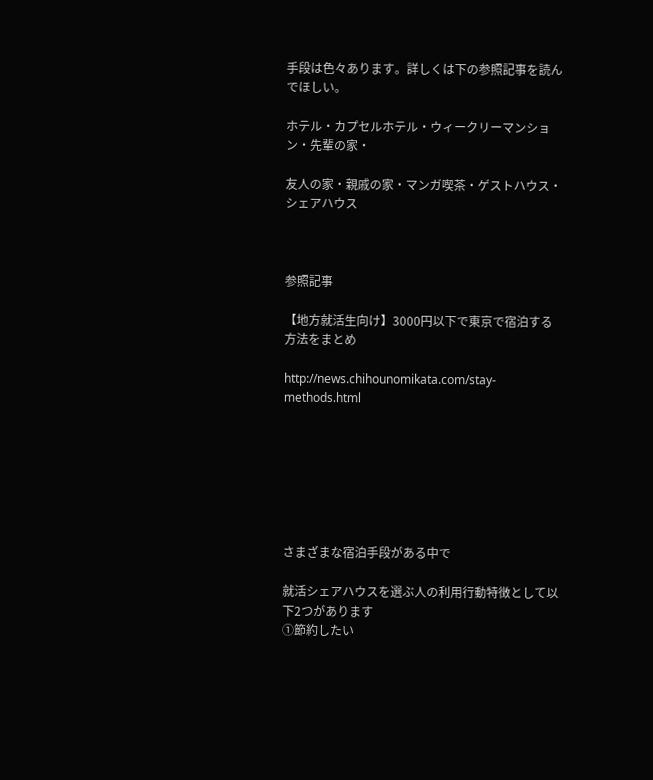手段は色々あります。詳しくは下の参照記事を読んでほしい。

ホテル・カプセルホテル・ウィークリーマンション・先輩の家・

友人の家・親戚の家・マンガ喫茶・ゲストハウス・シェアハウス



参照記事

【地方就活生向け】3000円以下で東京で宿泊する方法をまとめ

http://news.chihounomikata.com/stay-methods.html







さまざまな宿泊手段がある中で

就活シェアハウスを選ぶ人の利用行動特徴として以下2つがあります
①節約したい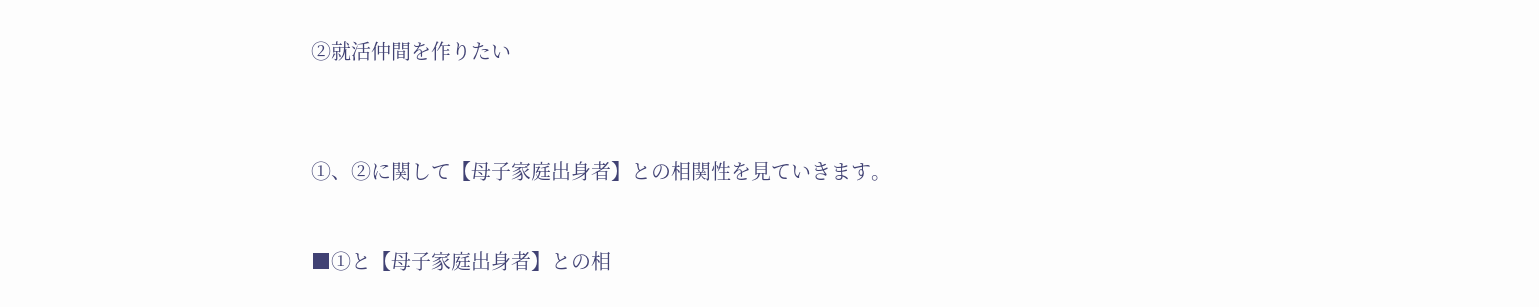②就活仲間を作りたい



①、②に関して【母子家庭出身者】との相関性を見ていきます。


■①と【母子家庭出身者】との相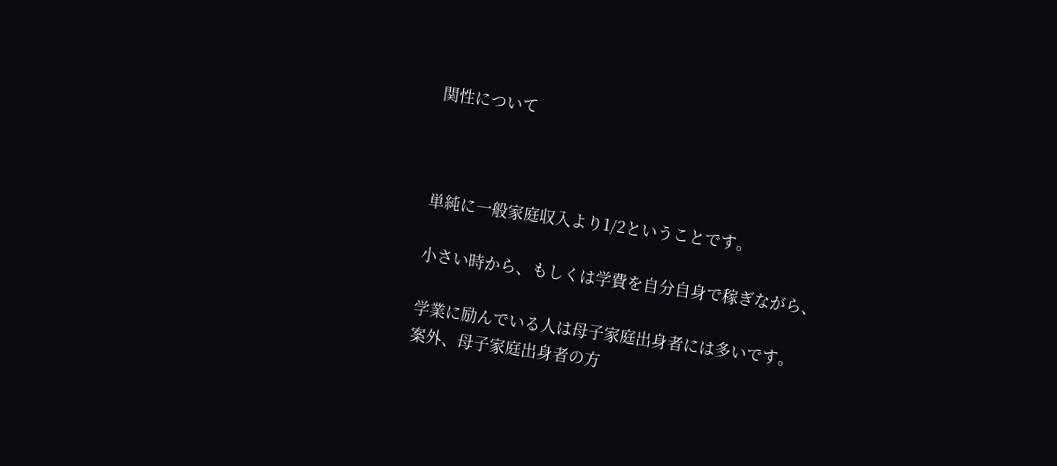関性について



単純に一般家庭収入より1/2ということです。

小さい時から、もしくは学費を自分自身で稼ぎながら、

学業に励んでいる人は母子家庭出身者には多いです。
案外、母子家庭出身者の方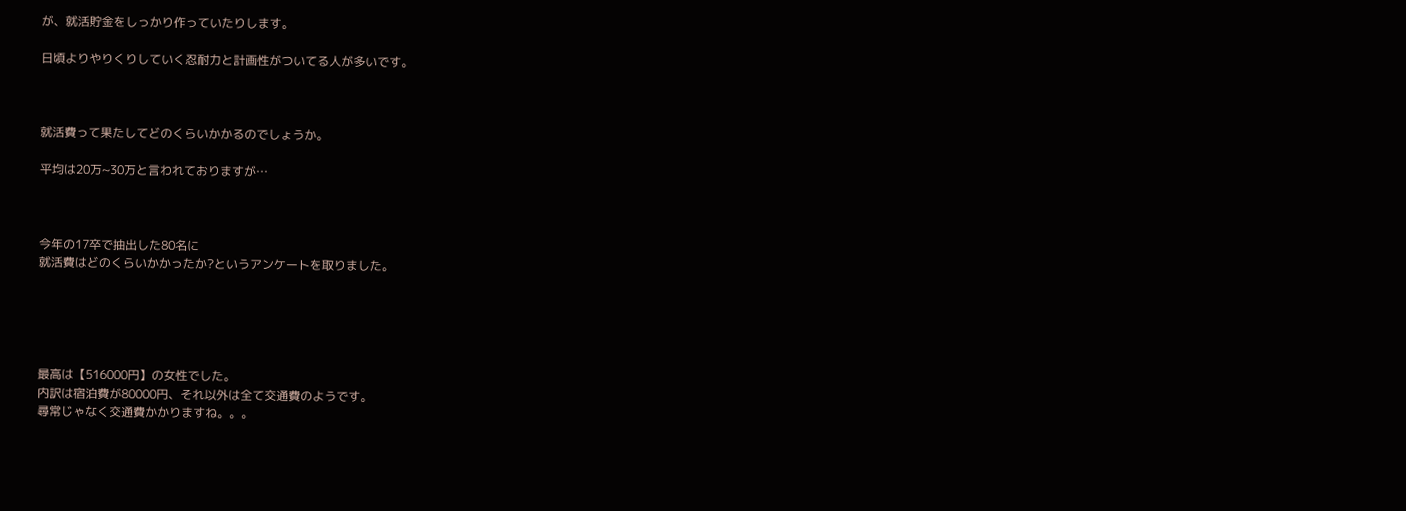が、就活貯金をしっかり作っていたりします。

日頃よりやりくりしていく忍耐力と計画性がついてる人が多いです。



就活費って果たしてどのくらいかかるのでしょうか。

平均は20万~30万と言われておりますが…



今年の17卒で抽出した80名に
就活費はどのくらいかかったか?というアンケートを取りました。





最高は【516000円】の女性でした。
内訳は宿泊費が80000円、それ以外は全て交通費のようです。
尋常じゃなく交通費かかりますね。。。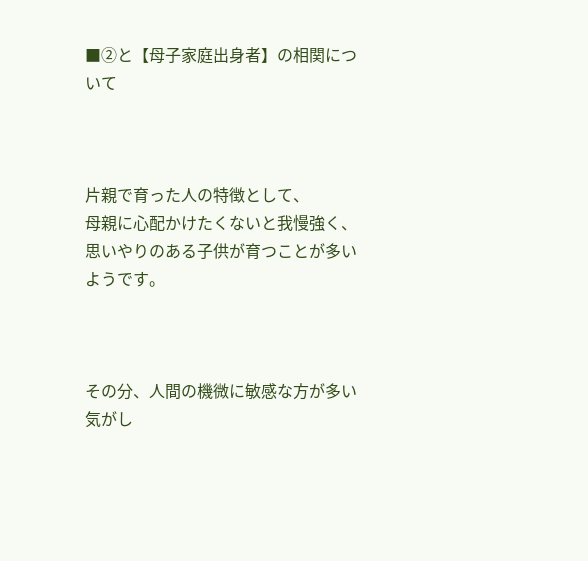■②と【母子家庭出身者】の相関について



片親で育った人の特徴として、
母親に心配かけたくないと我慢強く、
思いやりのある子供が育つことが多いようです。



その分、人間の機微に敏感な方が多い気がし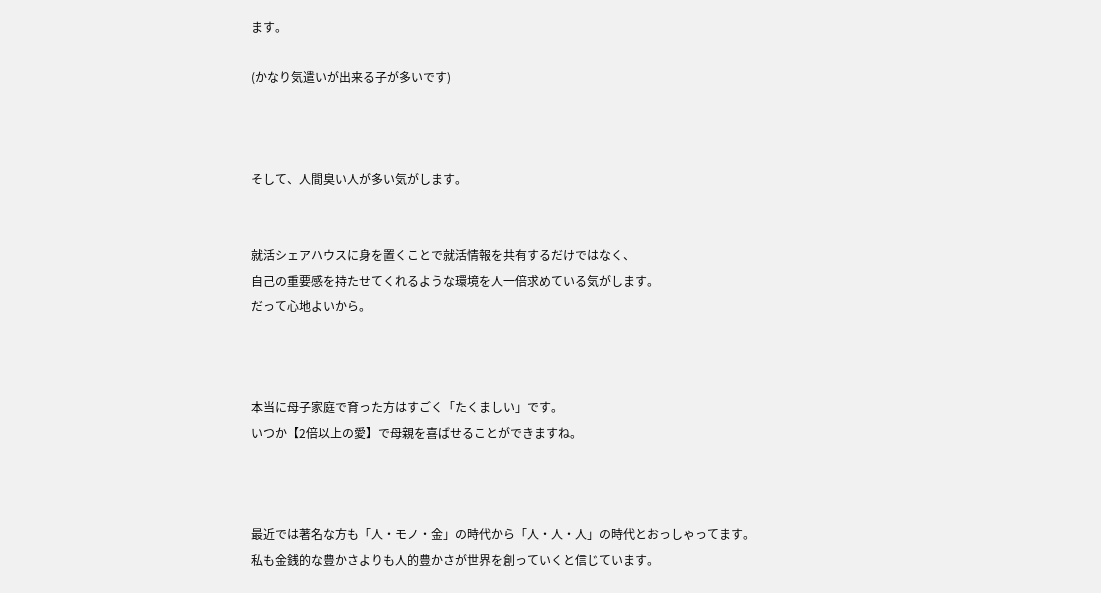ます。

(かなり気遣いが出来る子が多いです)



そして、人間臭い人が多い気がします。


就活シェアハウスに身を置くことで就活情報を共有するだけではなく、
自己の重要感を持たせてくれるような環境を人一倍求めている気がします。
だって心地よいから。



本当に母子家庭で育った方はすごく「たくましい」です。
いつか【2倍以上の愛】で母親を喜ばせることができますね。



最近では著名な方も「人・モノ・金」の時代から「人・人・人」の時代とおっしゃってます。
私も金銭的な豊かさよりも人的豊かさが世界を創っていくと信じています。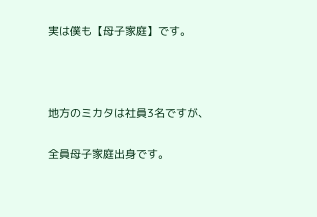実は僕も【母子家庭】です。



地方のミカタは社員3名ですが、

全員母子家庭出身です。